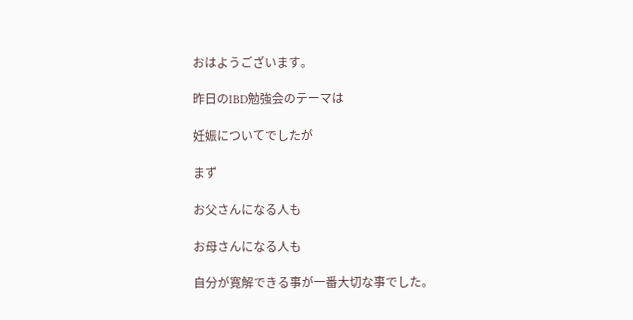おはようございます。

昨日のIBD勉強会のテーマは

妊娠についてでしたが

まず

お父さんになる人も

お母さんになる人も

自分が寛解できる事が一番大切な事でした。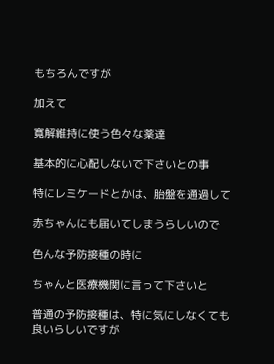もちろんですが

加えて

寛解維持に使う色々な薬達

基本的に心配しないで下さいとの事

特にレミケードとかは、胎盤を通過して

赤ちゃんにも届いてしまうらしいので

色んな予防接種の時に

ちゃんと医療機関に言って下さいと

普通の予防接種は、特に気にしなくても良いらしいですが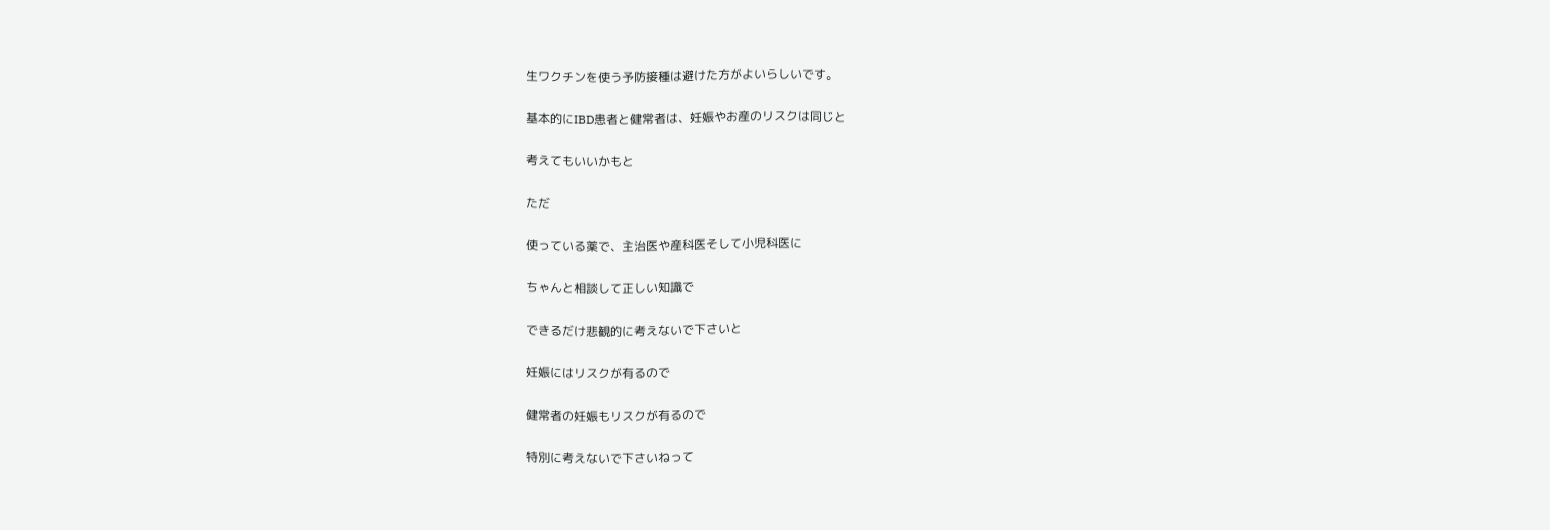生ワクチンを使う予防接種は避けた方がよいらしいです。

基本的にIBD患者と健常者は、妊娠やお産のリスクは同じと

考えてもいいかもと

ただ

使っている薬で、主治医や産科医そして小児科医に

ちゃんと相談して正しい知識で

できるだけ悲観的に考えないで下さいと

妊娠にはリスクが有るので

健常者の妊娠もリスクが有るので

特別に考えないで下さいねって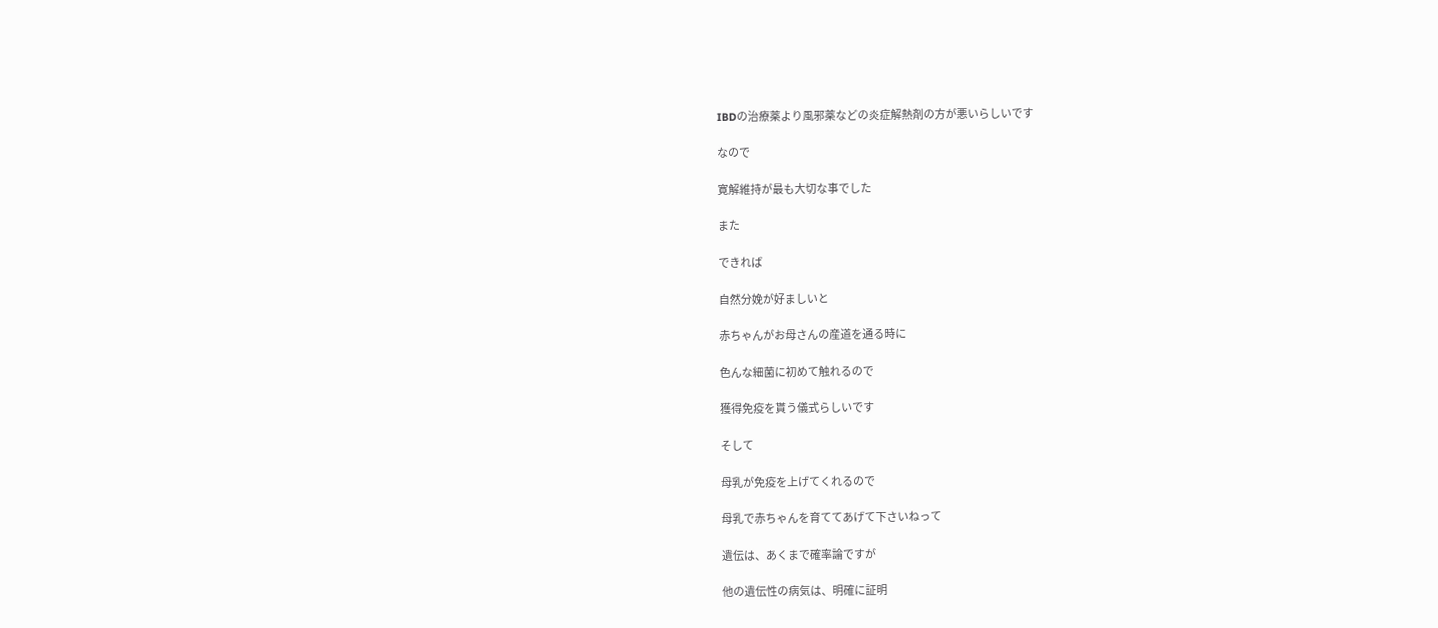IBDの治療薬より風邪薬などの炎症解熱剤の方が悪いらしいです

なので

寛解維持が最も大切な事でした

また

できれば

自然分娩が好ましいと

赤ちゃんがお母さんの産道を通る時に

色んな細菌に初めて触れるので

獲得免疫を貰う儀式らしいです

そして

母乳が免疫を上げてくれるので

母乳で赤ちゃんを育ててあげて下さいねって

遺伝は、あくまで確率論ですが

他の遺伝性の病気は、明確に証明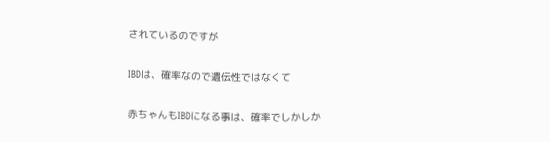されているのですが

IBDは、確率なので遺伝性ではなくて

赤ちゃんもIBDになる事は、確率でしかしか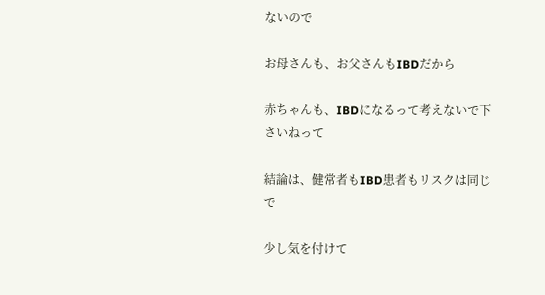ないので

お母さんも、お父さんもIBDだから

赤ちゃんも、IBDになるって考えないで下さいねって

結論は、健常者もIBD患者もリスクは同じで

少し気を付けて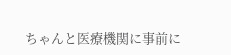ちゃんと医療機関に事前に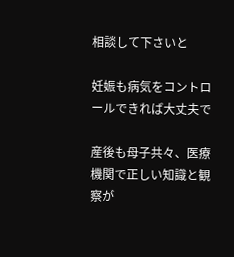相談して下さいと

妊娠も病気をコントロールできれば大丈夫で

産後も母子共々、医療機関で正しい知識と観察が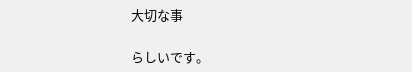大切な事

らしいです。